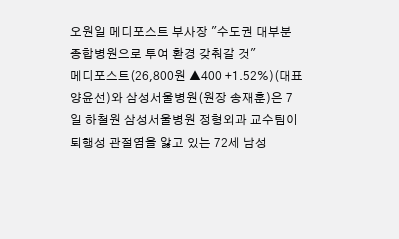오원일 메디포스트 부사장 "수도권 대부분 종합병원으로 투여 환경 갖춰갈 것"
메디포스트(26,800원 ▲400 +1.52%)(대표 양윤선)와 삼성서울병원(원장 송재훈)은 7일 하철원 삼성서울병원 정형외과 교수팀이 퇴행성 관절염을 앓고 있는 72세 남성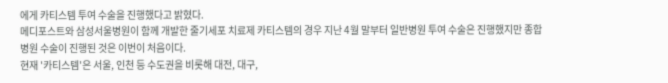에게 카티스템 투여 수술을 진행했다고 밝혔다.
메디포스트와 삼성서울병원이 함께 개발한 줄기세포 치료제 카티스템의 경우 지난 4월 말부터 일반병원 투여 수술은 진행했지만 종합병원 수술이 진행된 것은 이번이 처음이다.
현재 '카티스템'은 서울, 인천 등 수도권을 비롯해 대전, 대구,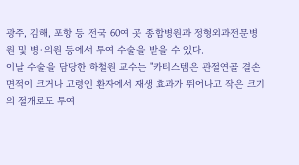광주, 김해, 포항 등 전국 60여 곳 종합병원과 정형외과전문병원 및 병·의원 등에서 투여 수술을 받을 수 있다.
이날 수술을 담당한 하철원 교수는 "카티스템은 관절연골 결손 면적이 크거나 고령인 환자에서 재생 효과가 뛰어나고 작은 크기의 절개로도 투여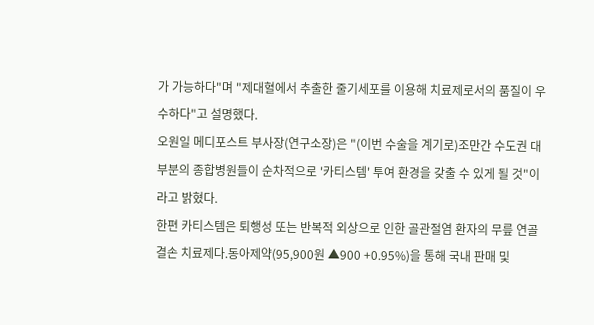가 가능하다"며 "제대혈에서 추출한 줄기세포를 이용해 치료제로서의 품질이 우수하다"고 설명했다.
오원일 메디포스트 부사장(연구소장)은 "(이번 수술을 계기로)조만간 수도권 대부분의 종합병원들이 순차적으로 '카티스템' 투여 환경을 갖출 수 있게 될 것"이라고 밝혔다.
한편 카티스템은 퇴행성 또는 반복적 외상으로 인한 골관절염 환자의 무릎 연골 결손 치료제다.동아제약(95,900원 ▲900 +0.95%)을 통해 국내 판매 및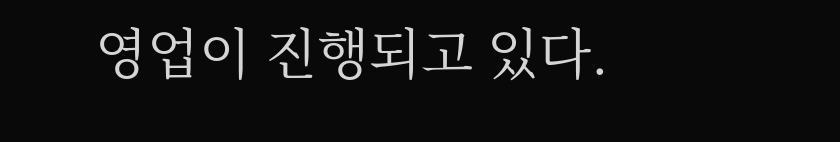영업이 진행되고 있다.